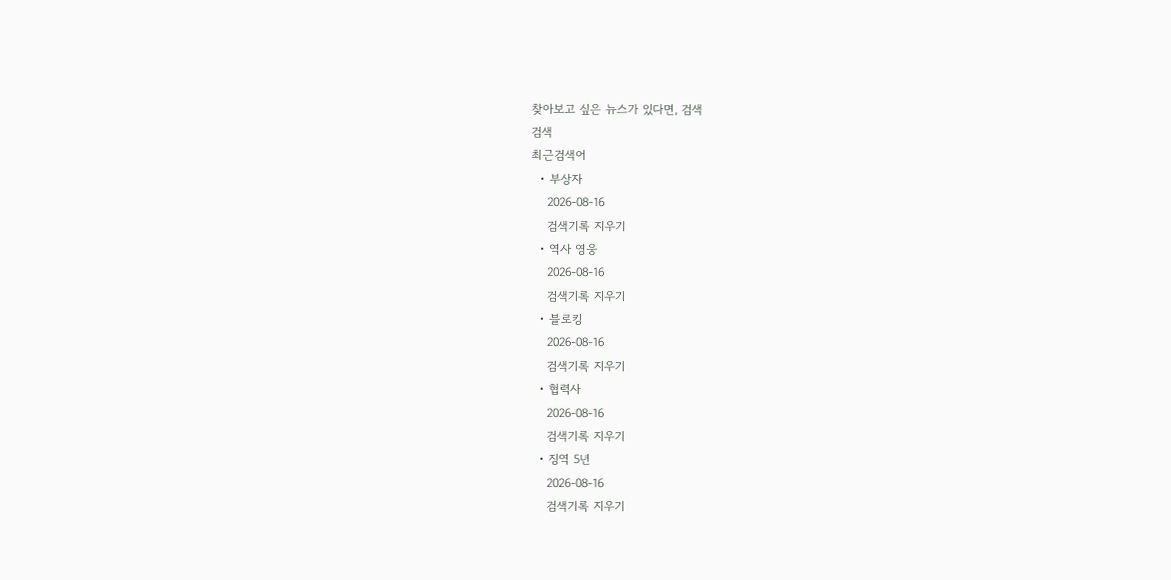찾아보고 싶은 뉴스가 있다면, 검색
검색
최근검색어
  • 부상자
    2026-08-16
    검색기록 지우기
  • 역사 영웅
    2026-08-16
    검색기록 지우기
  • 블로킹
    2026-08-16
    검색기록 지우기
  • 협력사
    2026-08-16
    검색기록 지우기
  • 징역 5년
    2026-08-16
    검색기록 지우기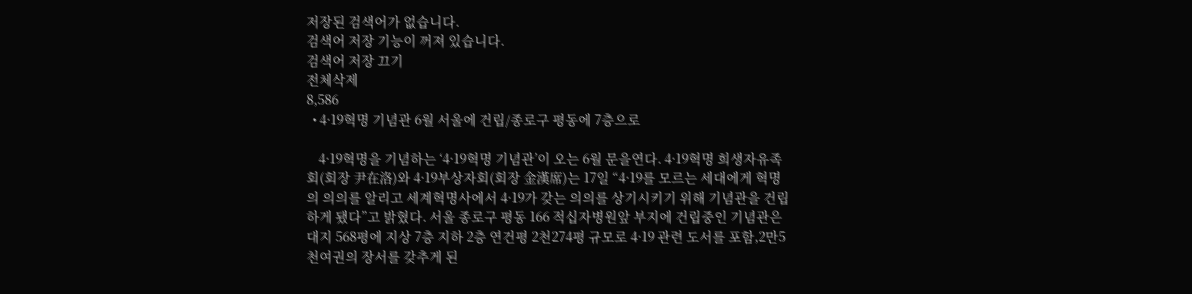저장된 검색어가 없습니다.
검색어 저장 기능이 꺼져 있습니다.
검색어 저장 끄기
전체삭제
8,586
  • 4·19혁명 기념관 6월 서울에 건립/종로구 평동에 7층으로

    4·19혁명을 기념하는 ‘4·19혁명 기념관’이 오는 6월 문을연다. 4·19혁명 희생자유족회(회장 尹在洛)와 4·19부상자회(회장 金漢席)는 17일 “4·19를 모르는 세대에게 혁명의 의의를 알리고 세계혁명사에서 4·19가 갖는 의의를 상기시키기 위해 기념관을 건립하게 됐다”고 밝혔다. 서울 종로구 평동 166 적십자병원앞 부지에 건립중인 기념관은 대지 568평에 지상 7층 지하 2층 연건평 2천274평 규모로 4·19 관련 도서를 포함,2만5천여권의 장서를 갖추게 된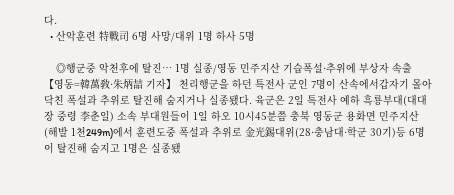다.
  • 산악훈련 特戰司 6명 사망/대위 1명 하사 5명

    ◎행군중 악천후에 탈진… 1명 실종/영동 민주지산 기습폭설·추위에 부상자 속출 【영동=韓萬敎·朱炳喆 기자】 천리행군을 하던 특전사 군인 7명이 산속에서갑자기 몰아닥친 폭설과 추위로 탈진해 숨지거나 실종됐다. 육군은 2일 특전사 예하 흑룡부대(대대장 중령 李춘일) 소속 부대원들이 1일 하오 10시45분쯤 충북 영동군 용화면 민주지산(해발 1천249m)에서 훈련도중 폭설과 추위로 金光錫대위(28·충남대·학군 30기)등 6명이 탈진해 숨지고 1명은 실종됐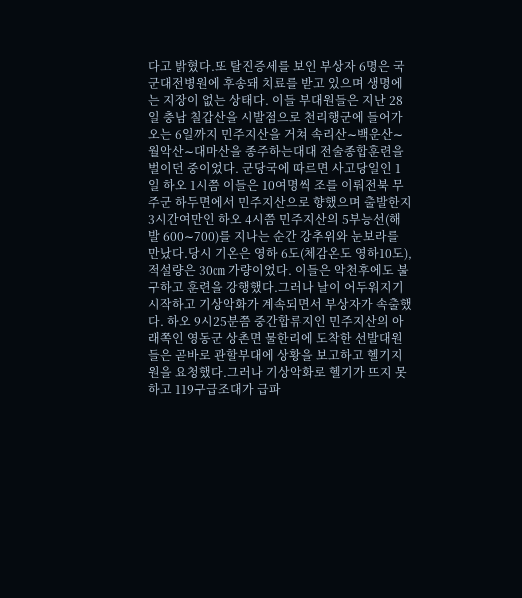다고 밝혔다.또 탈진증세를 보인 부상자 6명은 국군대전병원에 후송돼 치료를 받고 있으며 생명에는 지장이 없는 상태다. 이들 부대원들은 지난 28일 충남 칠갑산을 시발점으로 천리행군에 들어가오는 6일까지 민주지산을 거쳐 속리산∼백운산∼월악산∼대마산을 종주하는대대 전술종합훈련을 벌이던 중이었다. 군당국에 따르면 사고당일인 1일 하오 1시쯤 이들은 10여명씩 조를 이뤄전북 무주군 하두면에서 민주지산으로 향했으며 출발한지 3시간여만인 하오 4시쯤 민주지산의 5부능선(해발 600∼700)를 지나는 순간 강추위와 눈보라를 만났다.당시 기온은 영하 6도(체감온도 영하10도),적설량은 30㎝ 가량이었다. 이들은 악천후에도 불구하고 훈련을 강행했다.그러나 날이 어두워지기 시작하고 기상악화가 계속되면서 부상자가 속출했다. 하오 9시25분쯤 중간합류지인 민주지산의 아래쪽인 영동군 상촌면 물한리에 도착한 선발대원들은 곧바로 관할부대에 상황을 보고하고 헬기지원을 요청했다.그러나 기상악화로 헬기가 뜨지 못하고 119구급조대가 급파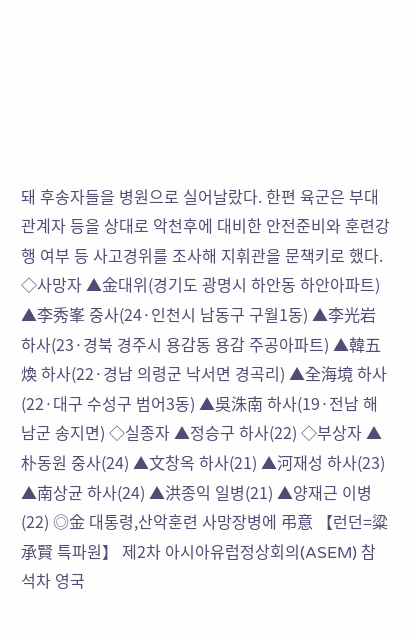돼 후송자들을 병원으로 실어날랐다. 한편 육군은 부대 관계자 등을 상대로 악천후에 대비한 안전준비와 훈련강행 여부 등 사고경위를 조사해 지휘관을 문책키로 했다. ◇사망자 ▲金대위(경기도 광명시 하안동 하안아파트) ▲李秀峯 중사(24·인천시 남동구 구월1동) ▲李光岩 하사(23·경북 경주시 용감동 용감 주공아파트) ▲韓五煥 하사(22·경남 의령군 낙서면 경곡리) ▲全海境 하사(22·대구 수성구 범어3동) ▲吳洙南 하사(19·전남 해남군 송지면) ◇실종자 ▲정승구 하사(22) ◇부상자 ▲朴동원 중사(24) ▲文창옥 하사(21) ▲河재성 하사(23) ▲南상균 하사(24) ▲洪종익 일병(21) ▲양재근 이병(22) ◎金 대통령,산악훈련 사망장병에 弔意 【런던=粱承賢 특파원】 제2차 아시아유럽정상회의(ASEM) 참석차 영국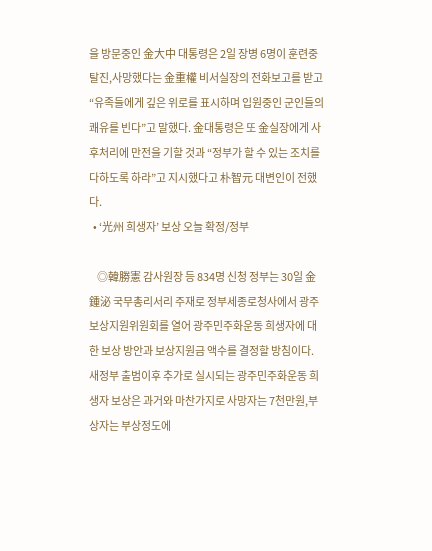을 방문중인 金大中 대통령은 2일 장병 6명이 훈련중 탈진,사망했다는 金重權 비서실장의 전화보고를 받고 “유족들에게 깊은 위로를 표시하며 입원중인 군인들의 쾌유를 빈다”고 말했다. 金대통령은 또 金실장에게 사후처리에 만전을 기할 것과 “정부가 할 수 있는 조치를 다하도록 하라”고 지시했다고 朴智元 대변인이 전했다.
  • ‘光州 희생자’ 보상 오늘 확정/정부

    ◎韓勝憲 감사원장 등 834명 신청 정부는 30일 金鍾泌 국무총리서리 주재로 정부세종로청사에서 광주보상지원위원회를 열어 광주민주화운동 희생자에 대한 보상 방안과 보상지원금 액수를 결정할 방침이다. 새정부 출범이후 추가로 실시되는 광주민주화운동 희생자 보상은 과거와 마찬가지로 사망자는 7천만원,부상자는 부상정도에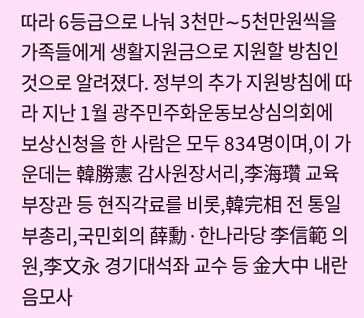따라 6등급으로 나눠 3천만∼5천만원씩을 가족들에게 생활지원금으로 지원할 방침인 것으로 알려졌다. 정부의 추가 지원방침에 따라 지난 1월 광주민주화운동보상심의회에 보상신청을 한 사람은 모두 834명이며,이 가운데는 韓勝憲 감사원장서리,李海瓚 교육부장관 등 현직각료를 비롯,韓完相 전 통일부총리,국민회의 薛勳·한나라당 李信範 의원,李文永 경기대석좌 교수 등 金大中 내란음모사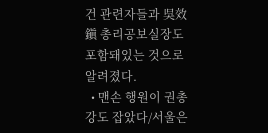건 관련자들과 吳效鎭 총리공보실장도 포함돼있는 것으로 알려졌다.
  • 맨손 행원이 권총강도 잡았다/서울은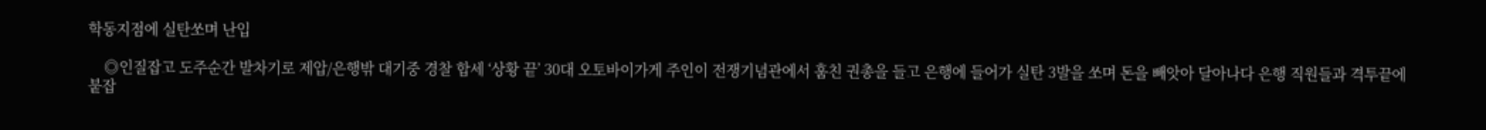학동지점에 실탄쏘며 난입

    ◎인질잡고 도주순간 발차기로 제압/은행밖 대기중 경찰 합세 ‘상황 끝’ 30대 오토바이가게 주인이 전쟁기념관에서 훔친 권총을 들고 은행에 들어가 실탄 3발을 쏘며 돈을 빼앗아 달아나다 은행 직원들과 격투끝에 붙잡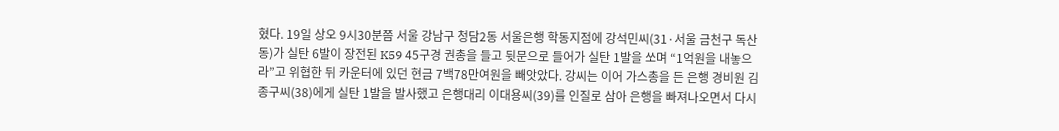혔다. 19일 상오 9시30분쯤 서울 강남구 청담2동 서울은행 학동지점에 강석민씨(31·서울 금천구 독산동)가 실탄 6발이 장전된 K59 45구경 권총을 들고 뒷문으로 들어가 실탄 1발을 쏘며 “1억원을 내놓으라”고 위협한 뒤 카운터에 있던 현금 7백78만여원을 빼앗았다. 강씨는 이어 가스총을 든 은행 경비원 김종구씨(38)에게 실탄 1발을 발사했고 은행대리 이대용씨(39)를 인질로 삼아 은행을 빠져나오면서 다시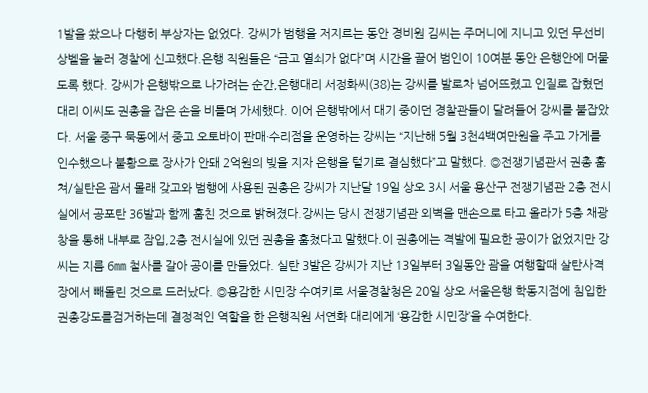1발을 쐈으나 다행히 부상자는 없었다. 강씨가 범행을 저지르는 동안 경비원 김씨는 주머니에 지니고 있던 무선비상벨을 눌러 경찰에 신고했다.은행 직원들은 “금고 열쇠가 없다”며 시간을 끌어 범인이 10여분 동안 은행안에 머물도록 했다. 강씨가 은행밖으로 나가려는 순간,은행대리 서정화씨(38)는 강씨를 발로차 넘어뜨렸고 인질로 잡혔던 대리 이씨도 권총을 잡은 손을 비틀며 가세했다. 이어 은행밖에서 대기 중이던 경찰관들이 달려들어 강씨를 붙잡았다. 서울 중구 묵동에서 중고 오토바이 판매·수리점을 운영하는 강씨는 “지난해 5월 3천4백여만원을 주고 가게를 인수했으나 불황으로 장사가 안돼 2억원의 빚을 지자 은행을 털기로 결심했다”고 말했다. ◎전쟁기념관서 권총 훔쳐/실탄은 괌서 몰래 갖고와 범행에 사용된 권총은 강씨가 지난달 19일 상오 3시 서울 용산구 전쟁기념관 2층 전시실에서 공포탄 36발과 함께 훔친 것으로 밝혀졌다.강씨는 당시 전쟁기념관 외벽을 맨손으로 타고 올라가 5층 채광창을 통해 내부로 잠입,2층 전시실에 있던 권총을 훔쳤다고 말했다.이 권총에는 격발에 필요한 공이가 없었지만 강씨는 지름 6㎜ 철사를 갈아 공이를 만들었다. 실탄 3발은 강씨가 지난 13일부터 3일동안 괌을 여행할때 살탄사격장에서 빼돌린 것으로 드러났다. ◎용감한 시민장 수여키로 서울경찰청은 20일 상오 서울은행 학동지점에 침입한 권총강도를검거하는데 결정적인 역할을 한 은행직원 서연화 대리에게 ‘용감한 시민장’을 수여한다.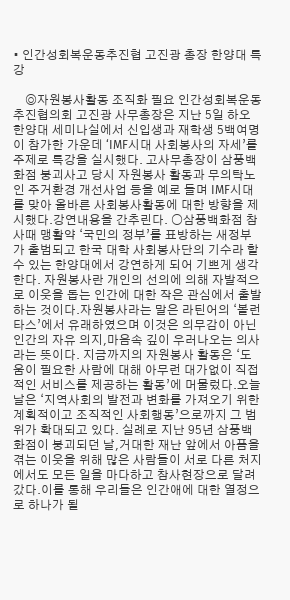• 인간성회복운동추진협 고진광 총장 한양대 특강

    ◎자원봉사활동 조직화 필요 인간성회복운동추진협의회 고진광 사무총장은 지난 5일 하오 한양대 세미나실에서 신입생과 재학생 5백여명이 참가한 가운데 ‘IMF시대 사회봉사의 자세’를 주제로 특강을 실시했다. 고사무총장이 삼풍백화점 붕괴사고 당시 자원봉사 활동과 무의탁노인 주거환경 개선사업 등을 예로 들며 IMF시대를 맞아 올바른 사회봉사활동에 대한 방향을 제시했다.강연내용을 간추린다. ○삼풍백화점 참사때 맹활약 ‘국민의 정부’를 표방하는 새정부가 출범되고 한국 대학 사회봉사단의 기수라 할 수 있는 한양대에서 강연하게 되어 기쁘게 생각한다. 자원봉사란 개인의 선의에 의해 자발적으로 이웃을 돕는 인간에 대한 작은 관심에서 출발하는 것이다.자원봉사라는 말은 라틴어의 ‘볼런타스’에서 유래하였으며 이것은 의무감이 아닌 인간의 자유 의지,마음속 깊이 우러나오는 의사라는 뜻이다. 지금까지의 자원봉사 활동은 ‘도움이 필요한 사람에 대해 아무런 대가없이 직접적인 서비스를 제공하는 활동’에 머물렀다.오늘날은 ‘지역사회의 발전과 변화를 가져오기 위한 계획적이고 조직적인 사회행동’으로까지 그 범위가 확대되고 있다. 실례로 지난 95년 삼풍백화점이 붕괴되던 날,거대한 재난 앞에서 아픔을 겪는 이웃을 위해 많은 사람들이 서로 다른 처지에서도 모든 일을 마다하고 참사현장으로 달려갔다.이를 통해 우리들은 인간애에 대한 열정으로 하나가 될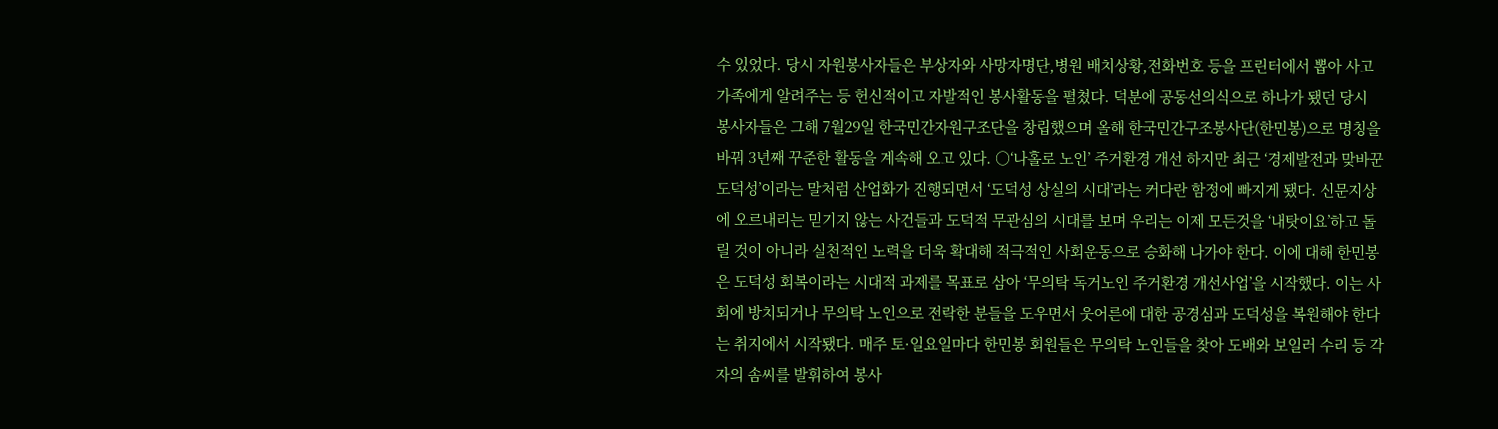수 있었다. 당시 자원봉사자들은 부상자와 사망자명단,병원 배치상황,전화번호 등을 프린터에서 뽑아 사고가족에게 알려주는 등 헌신적이고 자발적인 봉사활동을 펼쳤다. 덕분에 공동선의식으로 하나가 됐던 당시 봉사자들은 그해 7월29일 한국민간자원구조단을 창립했으며 올해 한국민간구조봉사단(한민봉)으로 명칭을 바꿔 3년째 꾸준한 활동을 계속해 오고 있다. ○‘나홀로 노인’ 주거환경 개선 하지만 최근 ‘경제발전과 맞바꾼 도덕성’이라는 말처럼 산업화가 진행되면서 ‘도덕성 상실의 시대’라는 커다란 함정에 빠지게 됐다. 신문지상에 오르내리는 믿기지 않는 사건들과 도덕적 무관심의 시대를 보며 우리는 이제 모든것을 ‘내탓이요’하고 돌릴 것이 아니라 실천적인 노력을 더욱 확대해 적극적인 사회운동으로 승화해 나가야 한다. 이에 대해 한민봉은 도덕성 회복이라는 시대적 과제를 목표로 삼아 ‘무의탁 독거노인 주거환경 개선사업’을 시작했다. 이는 사회에 방치되거나 무의탁 노인으로 전락한 분들을 도우면서 웃어른에 대한 공경심과 도덕성을 복원해야 한다는 취지에서 시작됐다. 매주 토·일요일마다 한민봉 회원들은 무의탁 노인들을 찾아 도배와 보일러 수리 등 각자의 솜씨를 발휘하여 봉사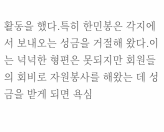활동을 했다.특히 한민봉은 각지에서 보내오는 성금을 거절해 왔다.이는 넉넉한 형편은 못되지만 회원들의 회비로 자원봉사를 해왔는 데 성금을 받게 되면 욕심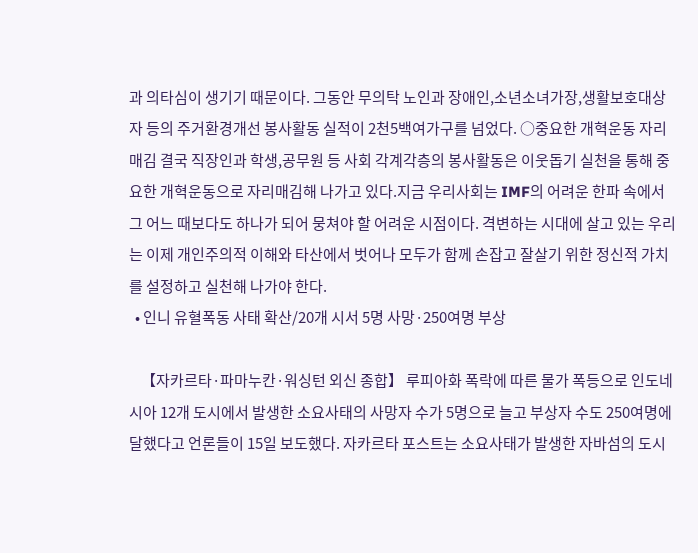과 의타심이 생기기 때문이다. 그동안 무의탁 노인과 장애인,소년소녀가장,생활보호대상자 등의 주거환경개선 봉사활동 실적이 2천5백여가구를 넘었다. ○중요한 개혁운동 자리매김 결국 직장인과 학생,공무원 등 사회 각계각층의 봉사활동은 이웃돕기 실천을 통해 중요한 개혁운동으로 자리매김해 나가고 있다.지금 우리사회는 IMF의 어려운 한파 속에서 그 어느 때보다도 하나가 되어 뭉쳐야 할 어려운 시점이다. 격변하는 시대에 살고 있는 우리는 이제 개인주의적 이해와 타산에서 벗어나 모두가 함께 손잡고 잘살기 위한 정신적 가치를 설정하고 실천해 나가야 한다.
  • 인니 유혈폭동 사태 확산/20개 시서 5명 사망·250여명 부상

    【자카르타·파마누칸·워싱턴 외신 종합】 루피아화 폭락에 따른 물가 폭등으로 인도네시아 12개 도시에서 발생한 소요사태의 사망자 수가 5명으로 늘고 부상자 수도 250여명에 달했다고 언론들이 15일 보도했다. 자카르타 포스트는 소요사태가 발생한 자바섬의 도시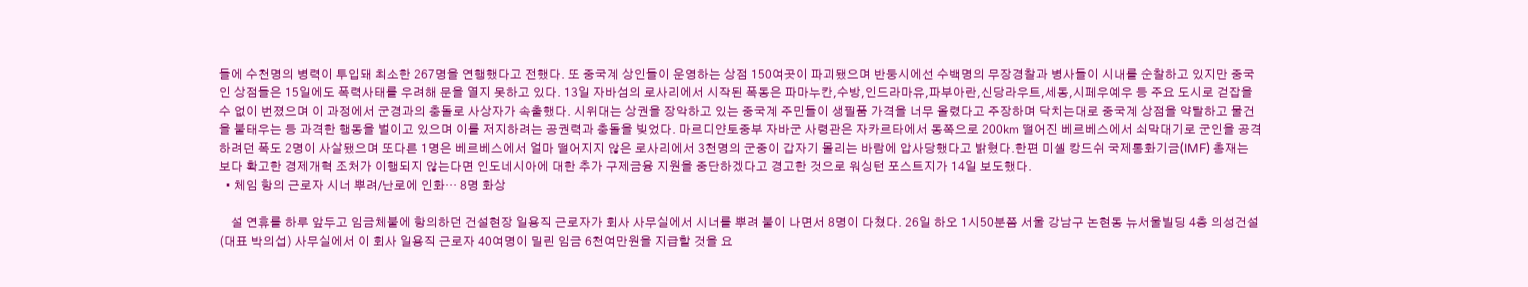들에 수천명의 병력이 투입돼 최소한 267명을 연행했다고 전했다. 또 중국계 상인들이 운영하는 상점 150여곳이 파괴됐으며 반둥시에선 수백명의 무장경찰과 병사들이 시내를 순찰하고 있지만 중국인 상점들은 15일에도 폭력사태를 우려해 문을 열지 못하고 있다. 13일 자바섬의 로사리에서 시작된 폭동은 파마누칸,수방,인드라마유,파부아란,신당라우트,세동,시페우예우 등 주요 도시로 걷잡을 수 없이 번졌으며 이 과정에서 군경과의 충돌로 사상자가 속출했다. 시위대는 상권을 장악하고 있는 중국계 주민들이 생필품 가격을 너무 올렸다고 주장하며 닥치는대로 중국계 상점을 약탈하고 물건을 불태우는 등 과격한 행동을 벌이고 있으며 이를 저지하려는 공권력과 충돌을 빚었다. 마르디얀토중부 자바군 사령관은 자카르타에서 동쪽으로 200㎞ 떨어진 베르베스에서 쇠막대기로 군인을 공격하려던 폭도 2명이 사살됐으며 또다른 1명은 베르베스에서 얼마 떨어지지 않은 로사리에서 3천명의 군중이 갑자기 몰리는 바람에 압사당했다고 밝혔다.한편 미셸 캉드쉬 국제통화기금(IMF) 총재는 보다 확고한 경제개혁 조처가 이행되지 않는다면 인도네시아에 대한 추가 구제금융 지원을 중단하겠다고 경고한 것으로 워싱턴 포스트지가 14일 보도했다.
  • 체임 항의 근로자 시너 뿌려/난로에 인화… 8명 화상

    설 연휴를 하루 앞두고 임금체불에 항의하던 건설현장 일용직 근로자가 회사 사무실에서 시너를 뿌려 불이 나면서 8명이 다쳤다. 26일 하오 1시50분쯤 서울 강남구 논현동 뉴서울빌딩 4층 의성건설(대표 박의섭) 사무실에서 이 회사 일용직 근로자 40여명이 밀린 임금 6천여만원을 지급할 것을 요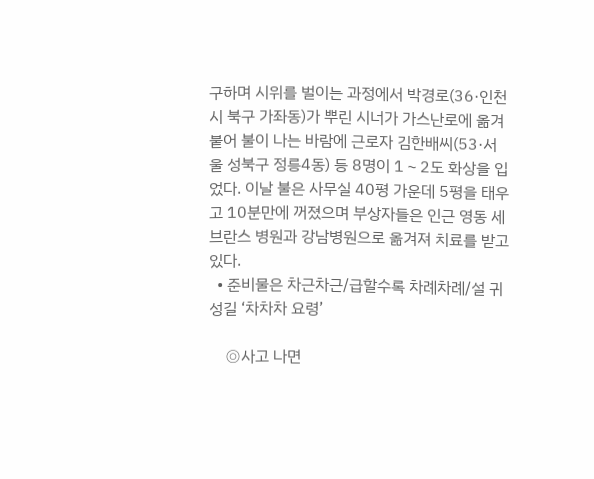구하며 시위를 벌이는 과정에서 박경로(36·인천시 북구 가좌동)가 뿌린 시너가 가스난로에 옮겨 붙어 불이 나는 바람에 근로자 김한배씨(53·서울 성북구 정릉4동) 등 8명이 1∼2도 화상을 입었다. 이날 불은 사무실 40평 가운데 5평을 태우고 10분만에 꺼졌으며 부상자들은 인근 영동 세브란스 병원과 강남병원으로 옮겨져 치료를 받고 있다.
  • 준비물은 차근차근/급할수록 차례차례/설 귀성길 ‘차차차 요령’

    ◎사고 나면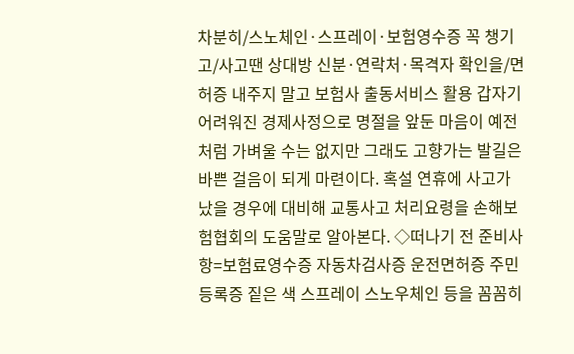차분히/스노체인·스프레이·보험영수증 꼭 챙기고/사고땐 상대방 신분·연락처·목격자 확인을/면허증 내주지 말고 보험사 출동서비스 활용 갑자기 어려워진 경제사정으로 명절을 앞둔 마음이 예전처럼 가벼울 수는 없지만 그래도 고향가는 발길은 바쁜 걸음이 되게 마련이다. 혹설 연휴에 사고가 났을 경우에 대비해 교통사고 처리요령을 손해보험협회의 도움말로 알아본다. ◇떠나기 전 준비사항=보험료영수증 자동차검사증 운전면허증 주민등록증 짙은 색 스프레이 스노우체인 등을 꼼꼼히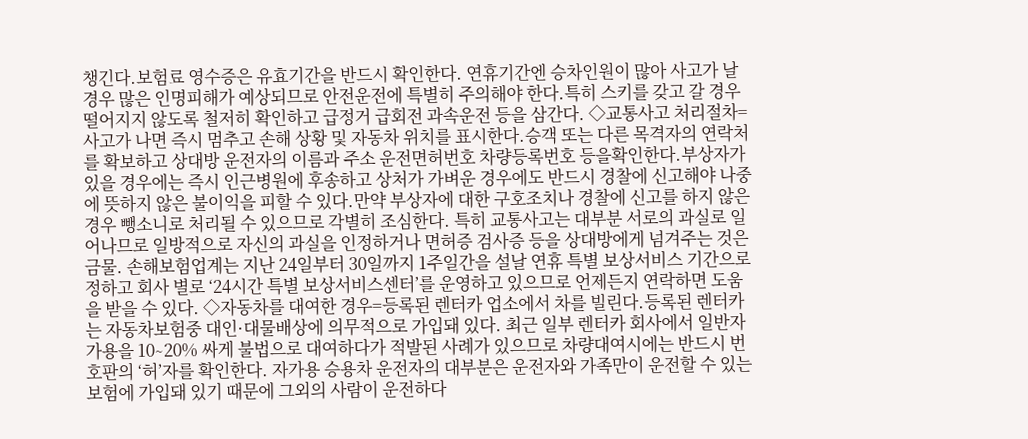챙긴다.보험료 영수증은 유효기간을 반드시 확인한다. 연휴기간엔 승차인원이 많아 사고가 날 경우 많은 인명피해가 예상되므로 안전운전에 특별히 주의해야 한다.특히 스키를 갖고 갈 경우 떨어지지 않도록 철저히 확인하고 급정거 급회전 과속운전 등을 삼간다. ◇교통사고 처리절차=사고가 나면 즉시 멈추고 손해 상황 및 자동차 위치를 표시한다.승객 또는 다른 목격자의 연락처를 확보하고 상대방 운전자의 이름과 주소 운전면허번호 차량등록번호 등을확인한다.부상자가 있을 경우에는 즉시 인근병원에 후송하고 상처가 가벼운 경우에도 반드시 경찰에 신고해야 나중에 뜻하지 않은 불이익을 피할 수 있다.만약 부상자에 대한 구호조치나 경찰에 신고를 하지 않은 경우 뺑소니로 처리될 수 있으므로 각별히 조심한다. 특히 교통사고는 대부분 서로의 과실로 일어나므로 일방적으로 자신의 과실을 인정하거나 면허증 검사증 등을 상대방에게 넘겨주는 것은 금물. 손해보험업계는 지난 24일부터 30일까지 1주일간을 설날 연휴 특별 보상서비스 기간으로 정하고 회사 별로 ‘24시간 특별 보상서비스센터’를 운영하고 있으므로 언제든지 연락하면 도움을 받을 수 있다. ◇자동차를 대여한 경우=등록된 렌터카 업소에서 차를 빌린다.등록된 렌터카는 자동차보험중 대인·대물배상에 의무적으로 가입돼 있다. 최근 일부 렌터카 회사에서 일반자가용을 10∼20% 싸게 불법으로 대여하다가 적발된 사례가 있으므로 차량대여시에는 반드시 번호판의 ‘허’자를 확인한다. 자가용 승용차 운전자의 대부분은 운전자와 가족만이 운전할 수 있는 보험에 가입돼 있기 때문에 그외의 사람이 운전하다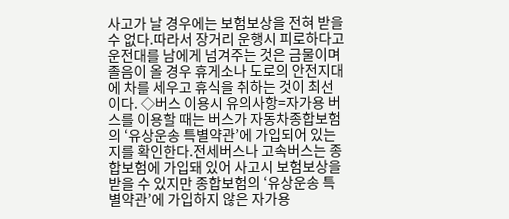사고가 날 경우에는 보험보상을 전혀 받을 수 없다.따라서 장거리 운행시 피로하다고 운전대를 남에게 넘겨주는 것은 금물이며 졸음이 올 경우 휴게소나 도로의 안전지대에 차를 세우고 휴식을 취하는 것이 최선이다. ◇버스 이용시 유의사항=자가용 버스를 이용할 때는 버스가 자동차종합보험의 ‘유상운송 특별약관’에 가입되어 있는 지를 확인한다.전세버스나 고속버스는 종합보험에 가입돼 있어 사고시 보험보상을 받을 수 있지만 종합보험의 ‘유상운송 특별약관’에 가입하지 않은 자가용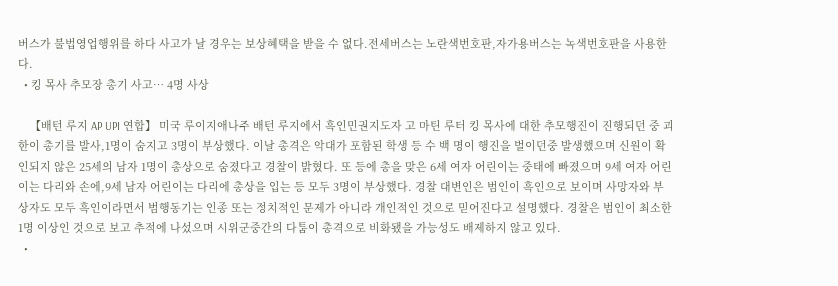버스가 불법영업행위를 하다 사고가 날 경우는 보상혜택을 받을 수 없다.전세버스는 노란색번호판,자가용버스는 녹색번호판을 사용한다.
  • 킹 목사 추모장 총기 사고… 4명 사상

    【배턴 루지 AP UPI 연합】 미국 루이지애나주 배턴 루지에서 흑인민권지도자 고 마틴 루터 킹 목사에 대한 추모행진이 진행되던 중 괴한이 총기를 발사,1명이 숨지고 3명이 부상했다. 이날 총격은 악대가 포함된 학생 등 수 백 명이 행진을 벌이던중 발생했으며 신원이 확인되지 않은 25세의 남자 1명이 총상으로 숨졌다고 경찰이 밝혔다. 또 등에 총을 맞은 6세 여자 어린이는 중태에 빠졌으며 9세 여자 어린이는 다리와 손에,9세 남자 어린이는 다리에 총상을 입는 등 모두 3명이 부상했다. 경찰 대변인은 범인이 흑인으로 보이며 사망자와 부상자도 모두 흑인이라면서 범행동기는 인종 또는 정치적인 문제가 아니라 개인적인 것으로 믿어진다고 설명했다. 경찰은 범인이 최소한 1명 이상인 것으로 보고 추적에 나섰으며 시위군중간의 다툼이 총격으로 비화됐을 가능성도 배제하지 않고 있다.
  •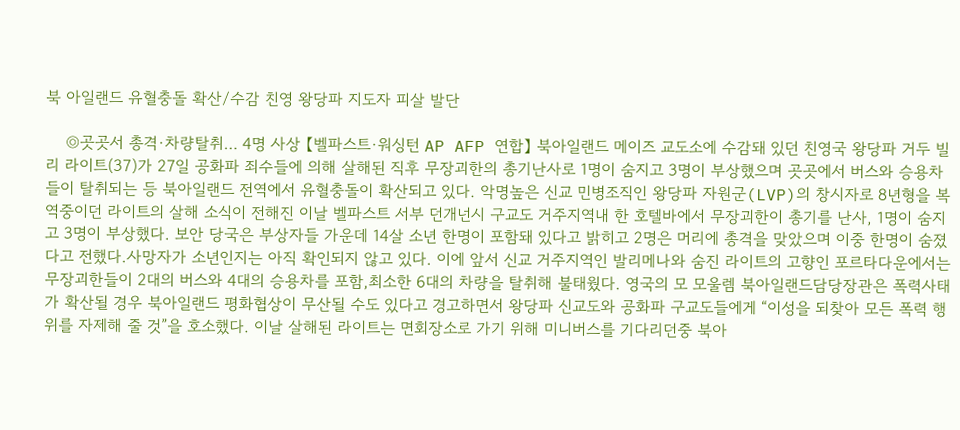북 아일랜드 유혈충돌 확산/수감 친영 왕당파 지도자 피살 발단

    ◎곳곳서 총격·차량탈취… 4명 사상 【벨파스트·워싱턴 AP AFP 연합】 북아일랜드 메이즈 교도소에 수감돼 있던 친영국 왕당파 거두 빌리 라이트(37)가 27일 공화파 죄수들에 의해 살해된 직후 무장괴한의 총기난사로 1명이 숨지고 3명이 부상했으며 곳곳에서 버스와 승용차들이 탈취되는 등 북아일랜드 전역에서 유혈충돌이 확산되고 있다. 악명높은 신교 민병조직인 왕당파 자원군(LVP)의 창시자로 8년형을 복역중이던 라이트의 살해 소식이 전해진 이날 벨파스트 서부 던개넌시 구교도 거주지역내 한 호텔바에서 무장괴한이 총기를 난사, 1명이 숨지고 3명이 부상했다. 보안 당국은 부상자들 가운데 14살 소년 한명이 포함돼 있다고 밝히고 2명은 머리에 총격을 맞았으며 이중 한명이 숨졌다고 전했다.사망자가 소년인지는 아직 확인되지 않고 있다. 이에 앞서 신교 거주지역인 발리메나와 숨진 라이트의 고향인 포르타다운에서는 무장괴한들이 2대의 버스와 4대의 승용차를 포함,최소한 6대의 차량을 탈취해 불태웠다. 영국의 모 모울렘 북아일랜드담당장관은 폭력사태가 확산될 경우 북아일랜드 평화협상이 무산될 수도 있다고 경고하면서 왕당파 신교도와 공화파 구교도들에게 “이성을 되찾아 모든 폭력 행위를 자제해 줄 것”을 호소했다. 이날 살해된 라이트는 면회장소로 가기 위해 미니버스를 기다리던중 북아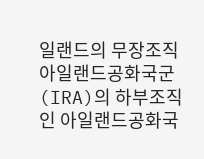일랜드의 무장조직 아일랜드공화국군(IRA)의 하부조직인 아일랜드공화국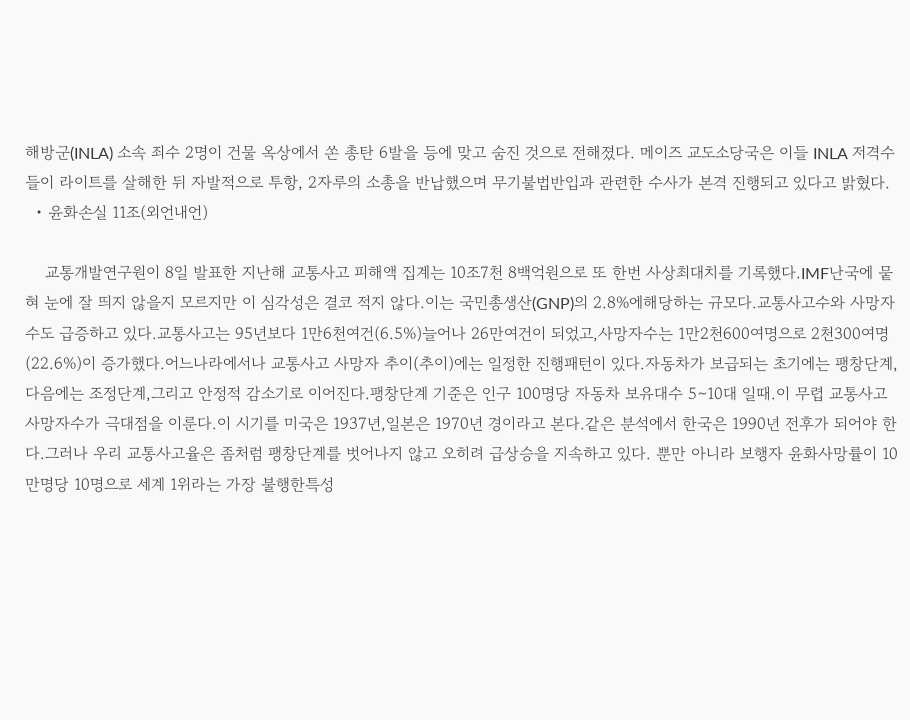해방군(INLA) 소속 죄수 2명이 건물 옥상에서 쏜 총탄 6발을 등에 맞고 숨진 것으로 전해졌다. 메이즈 교도소당국은 이들 INLA 저격수들이 라이트를 살해한 뒤 자발적으로 투항, 2자루의 소총을 반납했으며 무기불법반입과 관련한 수사가 본격 진행되고 있다고 밝혔다.
  • 윤화손실 11조(외언내언)

    교통개발연구원이 8일 발표한 지난해 교통사고 피해액 집계는 10조7천 8백억원으로 또 한번 사상최대치를 기록했다.IMF난국에 뭍혀 눈에 잘 띄지 않을지 모르지만 이 심각성은 결코 적지 않다.이는 국민총생산(GNP)의 2.8%에해당하는 규모다.교통사고수와 사망자수도 급증하고 있다.교통사고는 95년보다 1만6천여건(6.5%)늘어나 26만여건이 되었고,사망자수는 1만2천600여명으로 2천300여명(22.6%)이 증가했다.어느나라에서나 교통사고 사망자 추이(추이)에는 일정한 진행패턴이 있다.자동차가 보급되는 초기에는 팽창단계,다음에는 조정단계,그리고 안정적 감소기로 이어진다.팽창단계 기준은 인구 100명당 자동차 보유대수 5∼10대 일때.이 무렵 교통사고 사망자수가 극대점을 이룬다.이 시기를 미국은 1937년,일본은 1970년 경이라고 본다.같은 분석에서 한국은 1990년 전후가 되어야 한다.그러나 우리 교통사고율은 좀처럼 팽창단계를 벗어나지 않고 오히려 급상승을 지속하고 있다. 뿐만 아니라 보행자 윤화사망률이 10만명당 10명으로 세계 1위라는 가장 불행한특성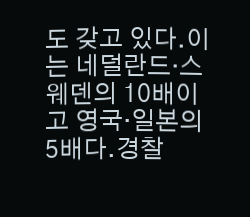도 갖고 있다.이는 네덜란드·스웨덴의 10배이고 영국·일본의 5배다.경찰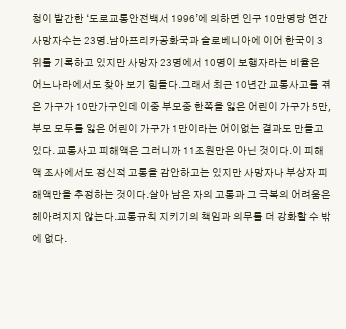청이 발간한 ‘도로교통안전백서 1996’에 의하면 인구 10만명당 연간 사망자수는 23명.남아프리카공화국과 슬로베니아에 이어 한국이 3위를 기록하고 있지만 사망자 23명에서 10명이 보행자라는 비율은 어느나라에서도 찾아 보기 힘들다.그래서 최근 10년간 교통사고를 겪은 가구가 10만가구인데 이중 부모중 한쪽을 잃은 어린이 가구가 5만,부모 모두를 잃은 어린이 가구가 1만이라는 어이없는 결과도 만들고 있다. 교통사고 피해액은 그러니까 11조원만은 아닌 것이다.이 피해액 조사에서도 정신적 고통을 감안하고는 있지만 사망자나 부상자 피해액만을 추정하는 것이다.살아 남은 자의 고통과 그 극복의 어려움은 헤아려지지 않는다.교통규칙 지키기의 책임과 의무를 더 강화할 수 밖에 없다.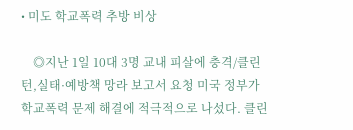• 미도 학교폭력 추방 비상

    ◎지난 1일 10대 3명 교내 피살에 충격/클린턴,실태·예방책 망라 보고서 요청 미국 정부가 학교폭력 문제 해결에 적극적으로 나섰다. 클린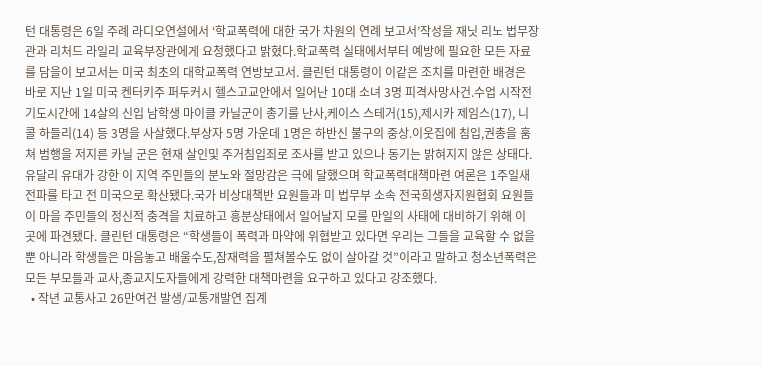턴 대통령은 6일 주례 라디오연설에서 ‘학교폭력에 대한 국가 차원의 연례 보고서’작성을 재닛 리노 법무장관과 리처드 라일리 교육부장관에게 요청했다고 밝혔다.학교폭력 실태에서부터 예방에 필요한 모든 자료를 담을이 보고서는 미국 최초의 대학교폭력 연방보고서. 클린턴 대통령이 이같은 조치를 마련한 배경은 바로 지난 1일 미국 켄터키주 퍼두커시 헬스고교안에서 일어난 10대 소녀 3명 피격사망사건.수업 시작전 기도시간에 14살의 신입 남학생 마이클 카닐군이 총기를 난사,케이스 스테거(15),제시카 제임스(17), 니콜 하들리(14) 등 3명을 사살했다.부상자 5명 가운데 1명은 하반신 불구의 중상.이웃집에 침입,권총을 훔쳐 범행을 저지른 카닐 군은 현재 살인및 주거침입죄로 조사를 받고 있으나 동기는 밝혀지지 않은 상태다. 유달리 유대가 강한 이 지역 주민들의 분노와 절망감은 극에 달했으며 학교폭력대책마련 여론은 1주일새 전파를 타고 전 미국으로 확산됐다.국가 비상대책반 요원들과 미 법무부 소속 전국희생자지원협회 요원들이 마을 주민들의 정신적 충격을 치료하고 흥분상태에서 일어날지 모를 만일의 사태에 대비하기 위해 이 곳에 파견됐다. 클린턴 대통령은 “학생들이 폭력과 마약에 위협받고 있다면 우리는 그들을 교육할 수 없을 뿐 아니라 학생들은 마음놓고 배울수도,잠재력을 펼쳐볼수도 없이 살아갈 것”이라고 말하고 청소년폭력은 모든 부모들과 교사,종교지도자들에게 강력한 대책마련을 요구하고 있다고 강조했다.
  • 작년 교통사고 26만여건 발생/교통개발연 집계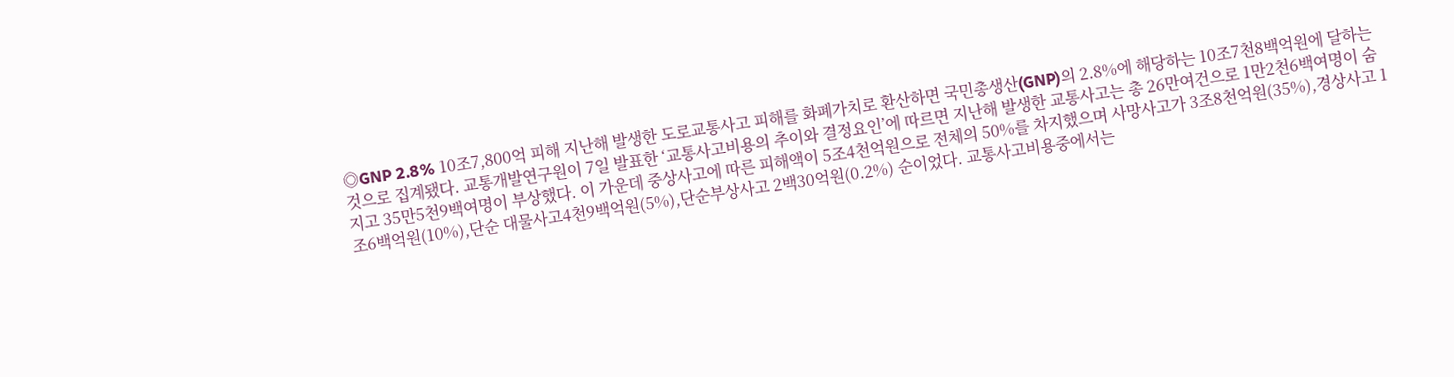◎GNP 2.8% 10조7,800억 피해 지난해 발생한 도로교통사고 피해를 화폐가치로 환산하면 국민총생산(GNP)의 2.8%에 해당하는 10조7천8백억원에 달하는 것으로 집계됐다. 교통개발연구원이 7일 발표한 ‘교통사고비용의 추이와 결정요인’에 따르면 지난해 발생한 교통사고는 총 26만여건으로 1만2천6백여명이 숨지고 35만5천9백여명이 부상했다. 이 가운데 중상사고에 따른 피해액이 5조4천억원으로 전체의 50%를 차지했으며 사망사고가 3조8천억원(35%),경상사고 1조6백억원(10%),단순 대물사고4천9백억원(5%),단순부상사고 2백30억원(0.2%) 순이었다. 교통사고비용중에서는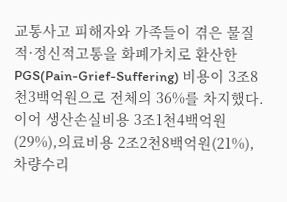교통사고 피해자와 가족들이 겪은 물질적·정신적고통을 화폐가치로 환산한 PGS(Pain-Grief-Suffering) 비용이 3조8천3백억원으로 전체의 36%를 차지했다. 이어 생산손실비용 3조1천4백억원(29%),의료비용 2조2천8백억원(21%),차량수리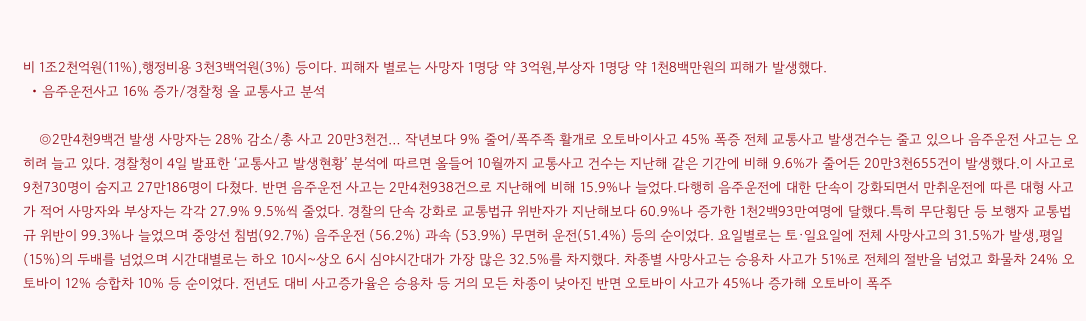비 1조2천억원(11%),행정비용 3천3백억원(3%) 등이다. 피해자 별로는 사망자 1명당 약 3억원,부상자 1명당 약 1천8백만원의 피해가 발생했다.
  • 음주운전사고 16% 증가/경찰청 올 교통사고 분석

    ◎2만4천9백건 발생 사망자는 28% 감소/총 사고 20만3천건… 작년보다 9% 줄어/폭주족 활개로 오토바이사고 45% 폭증 전체 교통사고 발생건수는 줄고 있으나 음주운전 사고는 오히려 늘고 있다. 경찰청이 4일 발표한 ‘교통사고 발생현황’ 분석에 따르면 올들어 10월까지 교통사고 건수는 지난해 같은 기간에 비해 9.6%가 줄어든 20만3천655건이 발생했다.이 사고로 9천730명이 숨지고 27만186명이 다쳤다. 반면 음주운전 사고는 2만4천938건으로 지난해에 비해 15.9%나 늘었다.다행히 음주운전에 대한 단속이 강화되면서 만취운전에 따른 대형 사고가 적어 사망자와 부상자는 각각 27.9% 9.5%씩 줄었다. 경찰의 단속 강화로 교통법규 위반자가 지난해보다 60.9%나 증가한 1천2백93만여명에 달했다.특히 무단횡단 등 보행자 교통법규 위반이 99.3%나 늘었으며 중앙선 침범(92.7%) 음주운전 (56.2%) 과속 (53.9%) 무면허 운전(51.4%) 등의 순이었다. 요일별로는 토·일요일에 전체 사망사고의 31.5%가 발생,평일(15%)의 두배를 넘었으며 시간대별로는 하오 10시~상오 6시 심야시간대가 가장 많은 32.5%를 차지했다. 차종별 사망사고는 승용차 사고가 51%로 전체의 절반을 넘었고 화물차 24% 오토바이 12% 승합차 10% 등 순이었다. 전년도 대비 사고증가율은 승용차 등 거의 모든 차종이 낮아진 반면 오토바이 사고가 45%나 증가해 오토바이 폭주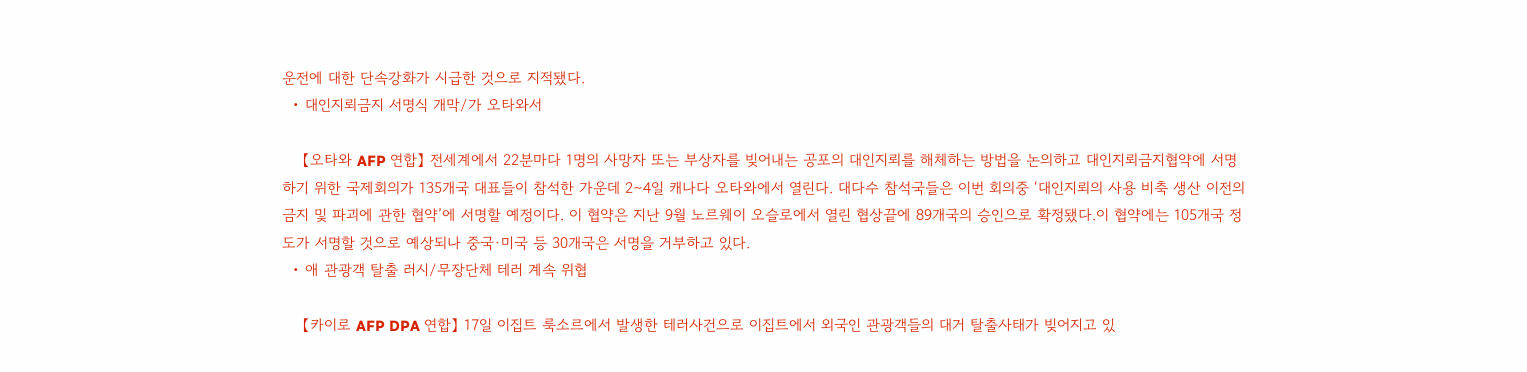운전에 대한 단속강화가 시급한 것으로 지적됐다.
  • 대인지뢰금지 서명식 개막/가 오타와서

    【오타와 AFP 연합】 전세계에서 22분마다 1명의 사망자 또는 부상자를 빚어내는 공포의 대인지뢰를 해체하는 방법을 논의하고 대인지뢰금지협약에 서명하기 위한 국제회의가 135개국 대표들이 참석한 가운데 2∼4일 캐나다 오타와에서 열린다. 대다수 참석국들은 이번 회의중 ‘대인지뢰의 사용 비축 생산 이전의 금지 및 파괴에 관한 협약’에 서명할 예정이다. 이 협약은 지난 9월 노르웨이 오슬로에서 열린 협상끝에 89개국의 승인으로 확정됐다.이 협약에는 105개국 정도가 서명할 것으로 예상되나 중국·미국 등 30개국은 서명을 거부하고 있다.
  • 애 관광객 탈출 러시/무장단체 테러 계속 위협

    【카이로 AFP DPA 연합】 17일 이집트 룩소르에서 발생한 테러사건으로 이집트에서 외국인 관광객들의 대거 탈출사태가 빚어지고 있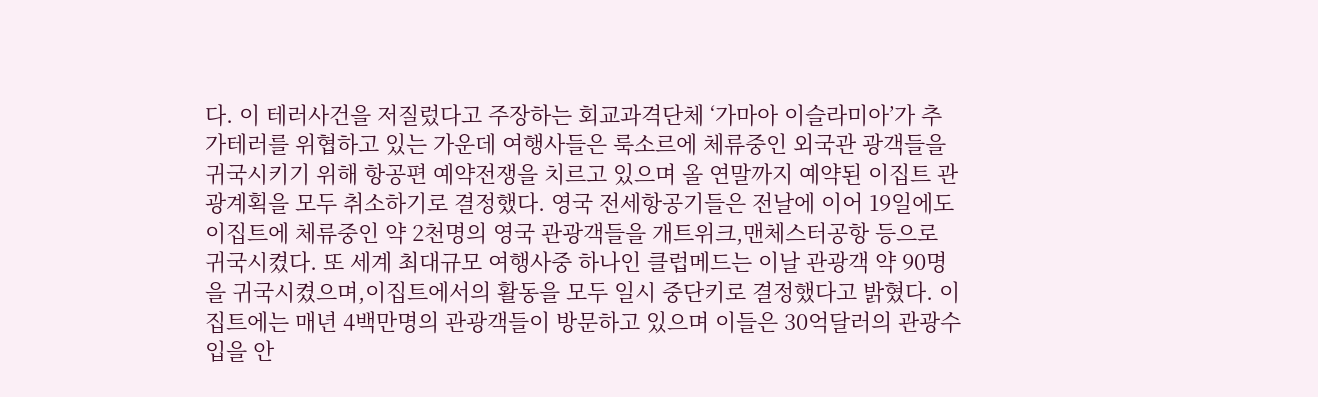다. 이 테러사건을 저질렀다고 주장하는 회교과격단체 ‘가마아 이슬라미아’가 추가테러를 위협하고 있는 가운데 여행사들은 룩소르에 체류중인 외국관 광객들을 귀국시키기 위해 항공편 예약전쟁을 치르고 있으며 올 연말까지 예약된 이집트 관광계획을 모두 취소하기로 결정했다. 영국 전세항공기들은 전날에 이어 19일에도 이집트에 체류중인 약 2천명의 영국 관광객들을 개트위크,맨체스터공항 등으로 귀국시켰다. 또 세계 최대규모 여행사중 하나인 클럽메드는 이날 관광객 약 90명을 귀국시켰으며,이집트에서의 활동을 모두 일시 중단키로 결정했다고 밝혔다. 이집트에는 매년 4백만명의 관광객들이 방문하고 있으며 이들은 30억달러의 관광수입을 안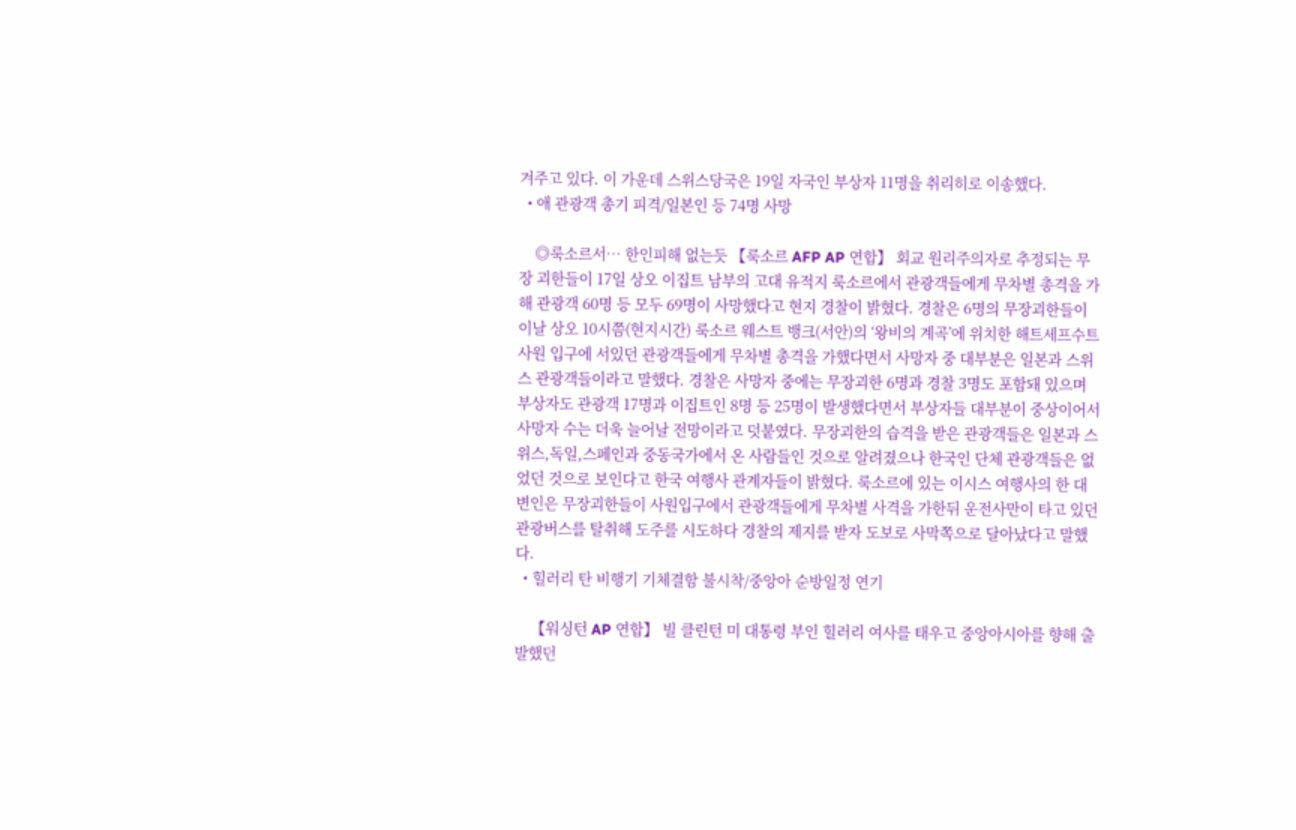겨주고 있다. 이 가운데 스위스당국은 19일 자국인 부상자 11명을 취리히로 이송했다.
  • 애 관광객 총기 피격/일본인 등 74명 사망

    ◎룩소르서… 한인피해 없는듯 【룩소르 AFP AP 연합】 회교 원리주의자로 추정되는 무장 괴한들이 17일 상오 이집트 남부의 고대 유적지 룩소르에서 관광객들에게 무차별 총격을 가해 관광객 60명 등 모두 69명이 사망했다고 현지 경찰이 밝혔다. 경찰은 6명의 무장괴한들이 이날 상오 10시쯤(현지시간) 룩소르 웨스트 뱅크(서안)의 ‘왕비의 계곡’에 위치한 해트세프수트 사원 입구에 서있던 관광객들에게 무차별 총격을 가했다면서 사망자 중 대부분은 일본과 스위스 관광객들이라고 말했다. 경찰은 사망자 중에는 무장괴한 6명과 경찰 3명도 포함돼 있으며 부상자도 관광객 17명과 이집트인 8명 등 25명이 발생했다면서 부상자들 대부분이 중상이어서 사망자 수는 더욱 늘어날 전망이라고 덧붙였다. 무장괴한의 습격을 받은 관광객들은 일본과 스위스,독일,스페인과 중동국가에서 온 사람들인 것으로 알려졌으나 한국인 단체 관광객들은 없었던 것으로 보인다고 한국 여행사 관계자들이 밝혔다. 룩소르에 있는 이시스 여행사의 한 대변인은 무장괴한들이 사원입구에서 관광객들에게 무차별 사격을 가한뒤 운전사만이 타고 있던 관광버스를 탈취해 도주를 시도하다 경찰의 제지를 받자 도보로 사막쪽으로 달아났다고 말했다.
  • 힐러리 탄 비행기 기체결함 불시착/중앙아 순방일정 연기

    【워싱턴 AP 연합】 빌 클린턴 미 대통령 부인 힐러리 여사를 태우고 중앙아시아를 향해 출발했던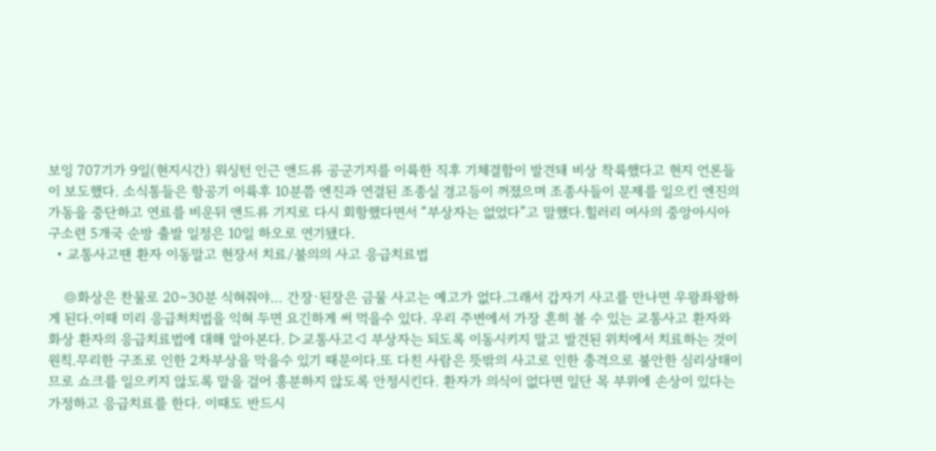보잉 707기가 9일(현지시간) 워싱턴 인근 앤드류 공군기지를 이륙한 직후 기체결함이 발견돼 비상 착륙했다고 현지 언론들이 보도했다. 소식통들은 항공기 이륙후 10분쯤 엔진과 연결된 조종실 경고등이 꺼졌으며 조종사들이 문제를 일으킨 엔진의 가동을 중단하고 연료를 비운뒤 앤드류 기지로 다시 회항했다면서 “부상자는 없었다”고 말했다.힐러리 여사의 중앙아시아 구소련 5개국 순방 출발 일정은 10일 하오로 연기됐다.
  • 교통사고땐 환자 이동말고 현장서 치료/불의의 사고 응급치료법

    ◎화상은 찬물로 20∼30분 식혀줘야… 간장·된장은 금물 사고는 예고가 없다.그래서 갑자기 사고를 만나면 우왕좌왕하게 된다.이때 미리 응급처치법을 익혀 두면 요긴하게 써 먹을수 있다. 우리 주변에서 가장 흔히 볼 수 있는 교통사고 환자와 화상 환자의 응급치료법에 대해 알아본다. ▷교통사고◁ 부상자는 되도록 이동시키지 말고 발견된 위치에서 치료하는 것이 원칙.무리한 구조로 인한 2차부상을 막을수 있기 때문이다.또 다친 사람은 뜻밖의 사고로 인한 충격으로 불안한 심리상태이므로 쇼크를 일으키지 않도록 말을 걸어 흥분하지 않도록 안정시킨다. 환자가 의식이 없다면 일단 목 부위에 손상이 있다는 가정하고 응급치료를 한다. 이때도 반드시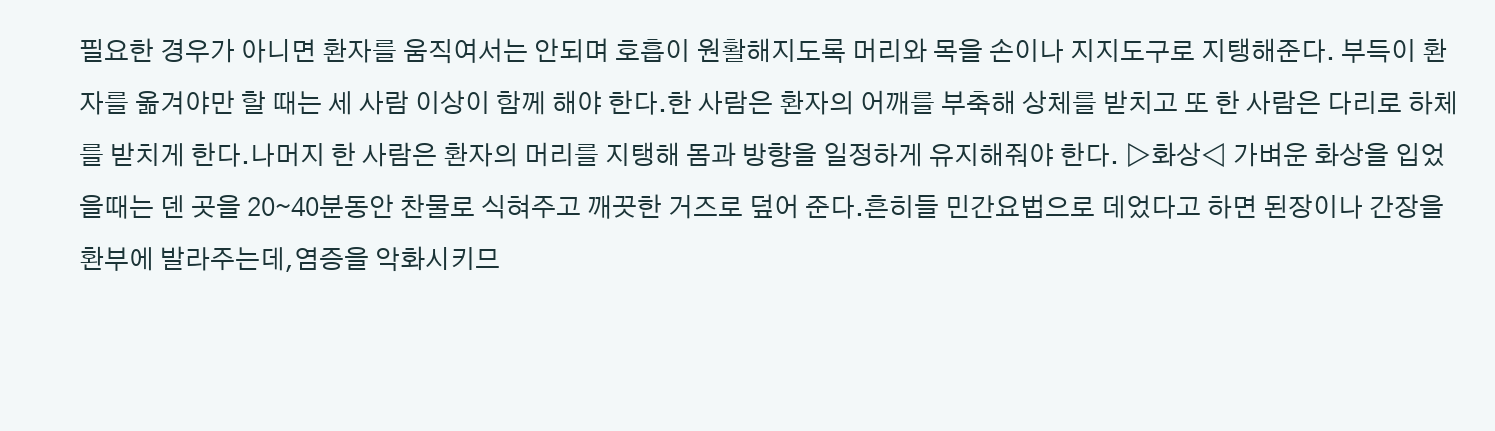필요한 경우가 아니면 환자를 움직여서는 안되며 호흡이 원활해지도록 머리와 목을 손이나 지지도구로 지탱해준다. 부득이 환자를 옮겨야만 할 때는 세 사람 이상이 함께 해야 한다.한 사람은 환자의 어깨를 부축해 상체를 받치고 또 한 사람은 다리로 하체를 받치게 한다.나머지 한 사람은 환자의 머리를 지탱해 몸과 방향을 일정하게 유지해줘야 한다. ▷화상◁ 가벼운 화상을 입었을때는 덴 곳을 20∼40분동안 찬물로 식혀주고 깨끗한 거즈로 덮어 준다.흔히들 민간요법으로 데었다고 하면 된장이나 간장을 환부에 발라주는데,염증을 악화시키므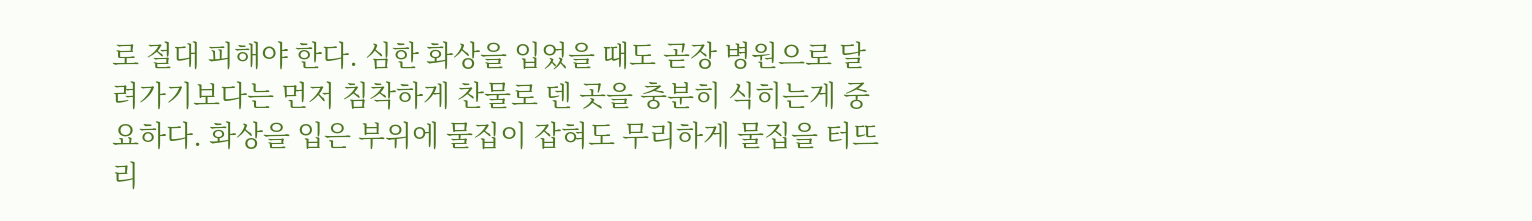로 절대 피해야 한다. 심한 화상을 입었을 때도 곧장 병원으로 달려가기보다는 먼저 침착하게 찬물로 덴 곳을 충분히 식히는게 중요하다. 화상을 입은 부위에 물집이 잡혀도 무리하게 물집을 터뜨리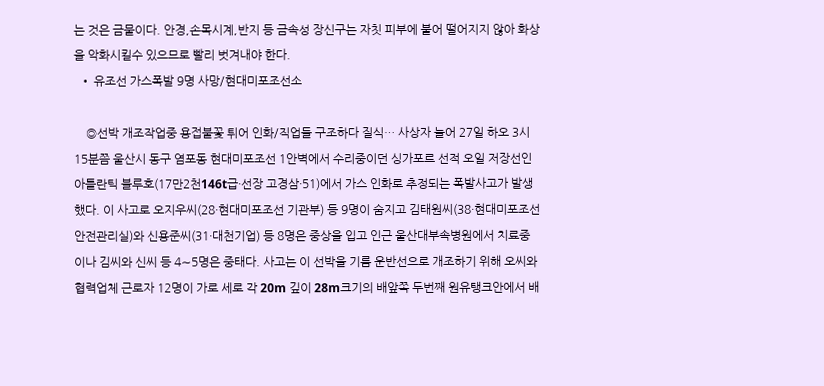는 것은 금물이다. 안경,손목시계,반지 등 금속성 장신구는 자칫 피부에 붙어 떨어지지 않아 화상을 악화시킬수 있으므로 빨리 벗겨내야 한다.
  • 유조선 가스폭발 9명 사망/현대미포조선소

    ◎선박 개조작업중 용접불꽃 튀어 인화/직업들 구조하다 질식… 사상자 늘어 27일 하오 3시15분쯤 울산시 동구 염포동 현대미포조선 1안벽에서 수리중이던 싱가포르 선적 오일 저장선인 아틀란틱 블루호(17만2천146t급·선장 고경삼·51)에서 가스 인화로 추정되는 폭발사고가 발생했다. 이 사고로 오지우씨(28·현대미포조선 기관부) 등 9명이 숨지고 김태원씨(38·현대미포조선 안전관리실)와 신용준씨(31·대천기업) 등 8명은 중상을 입고 인근 울산대부속병원에서 치료중이나 김씨와 신씨 등 4∼5명은 중태다. 사고는 이 선박을 기름 운반선으로 개조하기 위해 오씨와 협력업체 근로자 12명이 가로 세로 각 20m 깊이 28m크기의 배앞쪽 두번째 원유탱크안에서 배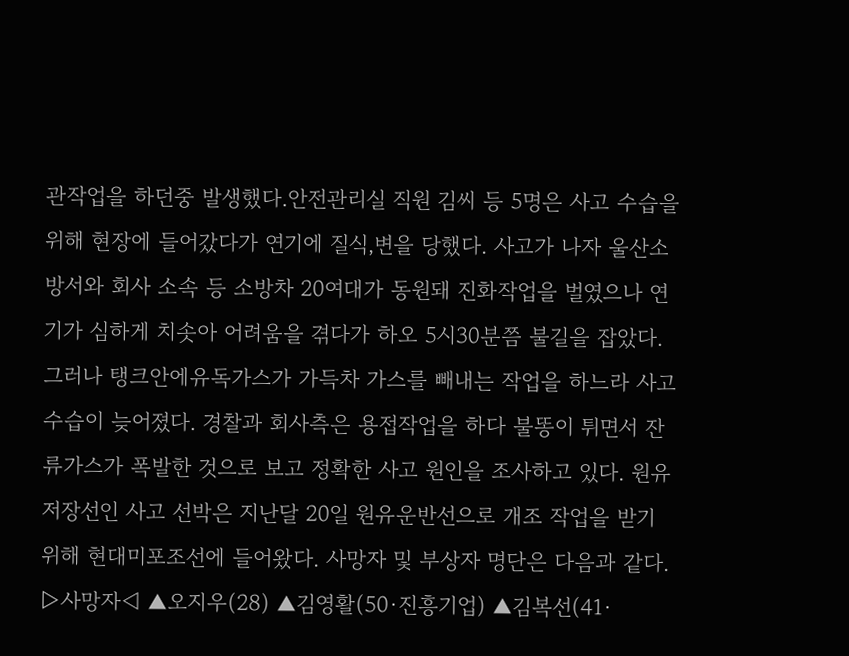관작업을 하던중 발생했다.안전관리실 직원 김씨 등 5명은 사고 수습을 위해 현장에 들어갔다가 연기에 질식,변을 당했다. 사고가 나자 울산소방서와 회사 소속 등 소방차 20여대가 동원돼 진화작업을 벌였으나 연기가 심하게 치솟아 어려움을 겪다가 하오 5시30분쯤 불길을 잡았다.그러나 탱크안에유독가스가 가득차 가스를 빼내는 작업을 하느라 사고수습이 늦어졌다. 경찰과 회사측은 용접작업을 하다 불똥이 튀면서 잔류가스가 폭발한 것으로 보고 정확한 사고 원인을 조사하고 있다. 원유저장선인 사고 선박은 지난달 20일 원유운반선으로 개조 작업을 받기 위해 현대미포조선에 들어왔다. 사망자 및 부상자 명단은 다음과 같다. ▷사망자◁ ▲오지우(28) ▲김영활(50·진흥기업) ▲김복선(41·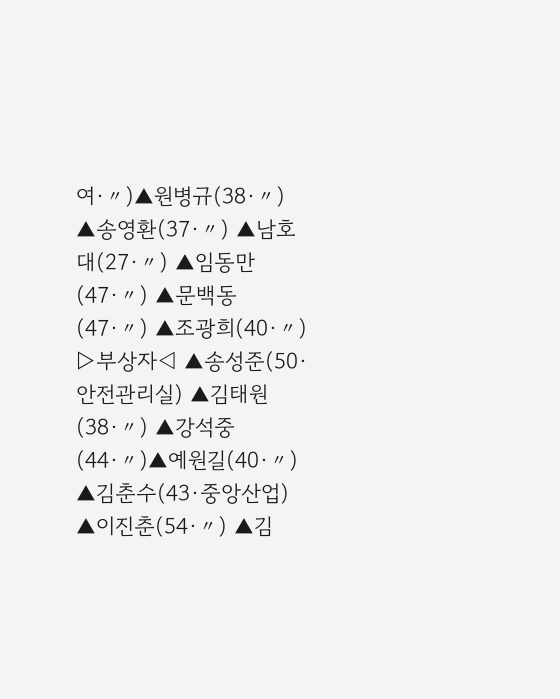여·〃)▲원병규(38·〃) ▲송영환(37·〃) ▲남호대(27·〃) ▲임동만(47·〃) ▲문백동(47·〃) ▲조광희(40·〃) ▷부상자◁ ▲송성준(50·안전관리실) ▲김태원(38·〃) ▲강석중(44·〃)▲예원길(40·〃) ▲김춘수(43·중앙산업) ▲이진춘(54·〃) ▲김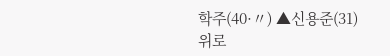학주(40·〃) ▲신용준(31)
위로